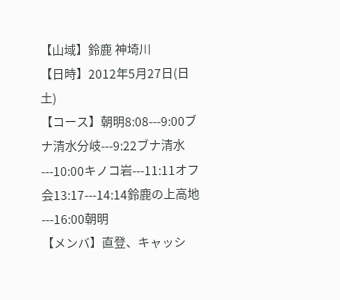【山域】鈴鹿 神埼川
【日時】2012年5月27日(日土)
【コース】朝明8:08---9:00ブナ清水分岐---9:22ブナ清水---10:00キノコ岩---11:11オフ会13:17---14:14鈴鹿の上高地---16:00朝明
【メンバ】直登、キャッシ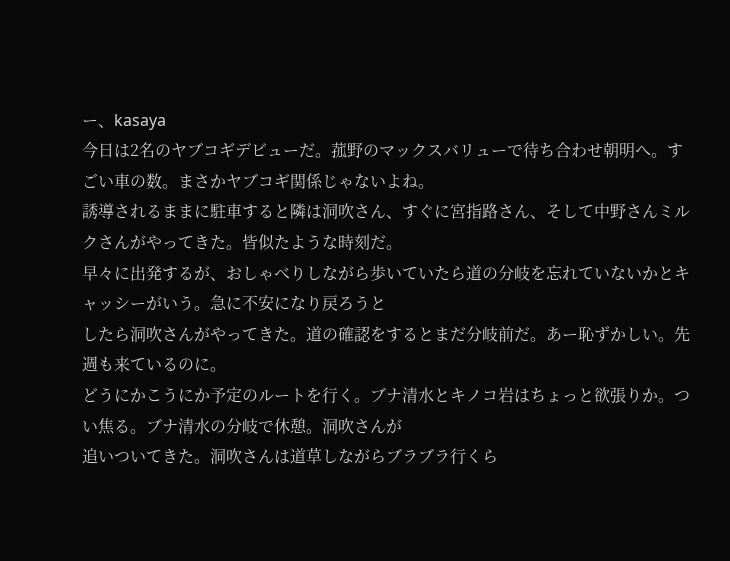ー、kasaya
今日は2名のヤブコギデビューだ。菰野のマックスバリューで待ち合わせ朝明へ。すごい車の数。まさかヤブコギ関係じゃないよね。
誘導されるままに駐車すると隣は洞吹さん、すぐに宮指路さん、そして中野さんミルクさんがやってきた。皆似たような時刻だ。
早々に出発するが、おしゃべりしながら歩いていたら道の分岐を忘れていないかとキャッシーがいう。急に不安になり戻ろうと
したら洞吹さんがやってきた。道の確認をするとまだ分岐前だ。あー恥ずかしい。先週も来ているのに。
どうにかこうにか予定のルートを行く。ブナ清水とキノコ岩はちょっと欲張りか。つい焦る。ブナ清水の分岐で休憩。洞吹さんが
追いついてきた。洞吹さんは道草しながらブラブラ行くら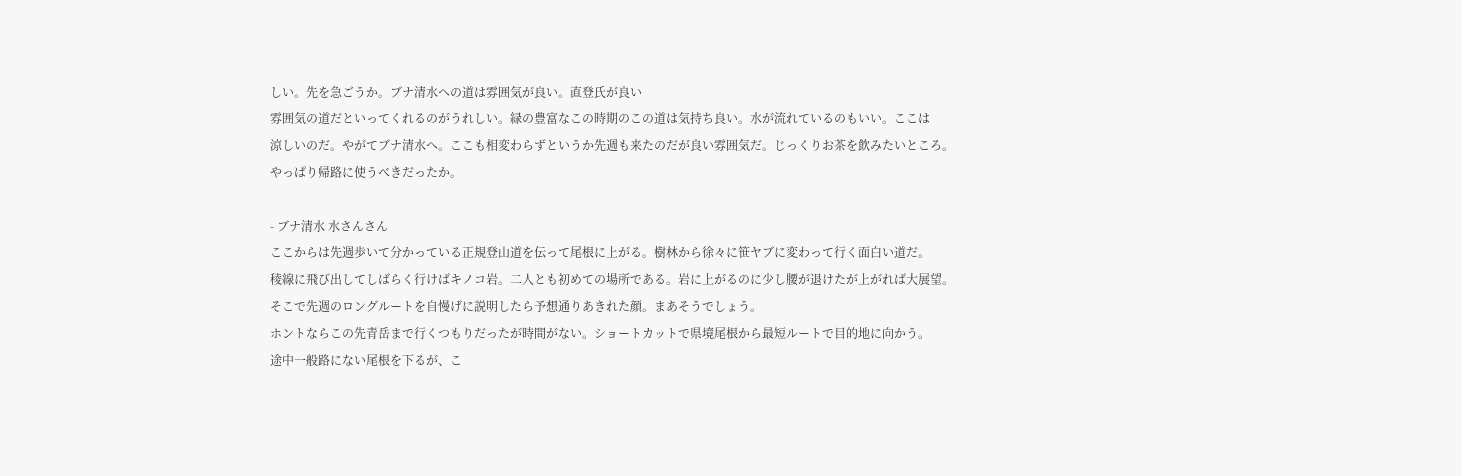しい。先を急ごうか。ブナ清水への道は雰囲気が良い。直登氏が良い
雰囲気の道だといってくれるのがうれしい。緑の豊富なこの時期のこの道は気持ち良い。水が流れているのもいい。ここは
涼しいのだ。やがてブナ清水へ。ここも相変わらずというか先週も来たのだが良い雰囲気だ。じっくりお茶を飲みたいところ。
やっぱり帰路に使うべきだったか。

- ブナ清水 水さんさん
ここからは先週歩いて分かっている正規登山道を伝って尾根に上がる。樹林から徐々に笹ヤブに変わって行く面白い道だ。
稜線に飛び出してしばらく行けばキノコ岩。二人とも初めての場所である。岩に上がるのに少し腰が退けたが上がれば大展望。
そこで先週のロングルートを自慢げに説明したら予想通りあきれた顔。まあそうでしょう。
ホントならこの先青岳まで行くつもりだったが時間がない。ショートカットで県境尾根から最短ルートで目的地に向かう。
途中一般路にない尾根を下るが、こ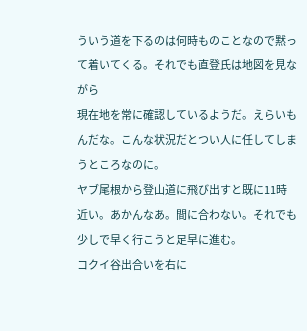ういう道を下るのは何時ものことなので黙って着いてくる。それでも直登氏は地図を見ながら
現在地を常に確認しているようだ。えらいもんだな。こんな状況だとつい人に任してしまうところなのに。
ヤブ尾根から登山道に飛び出すと既に11時近い。あかんなあ。間に合わない。それでも少しで早く行こうと足早に進む。
コクイ谷出合いを右に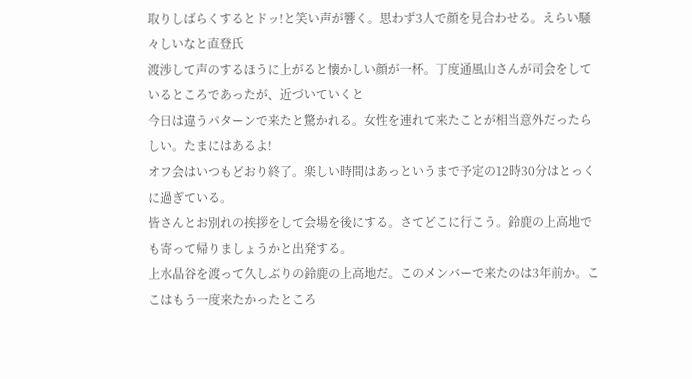取りしばらくするとドッ!と笑い声が響く。思わず3人で顔を見合わせる。えらい騒々しいなと直登氏
渡渉して声のするほうに上がると懐かしい顔が一杯。丁度通風山さんが司会をしているところであったが、近づいていくと
今日は違うパターンで来たと驚かれる。女性を連れて来たことが相当意外だったらしい。たまにはあるよ!
オフ会はいつもどおり終了。楽しい時間はあっというまで予定の12時30分はとっくに過ぎている。
皆さんとお別れの挨拶をして会場を後にする。さてどこに行こう。鈴鹿の上高地でも寄って帰りましょうかと出発する。
上水晶谷を渡って久しぶりの鈴鹿の上高地だ。このメンバーで来たのは3年前か。ここはもう一度来たかったところ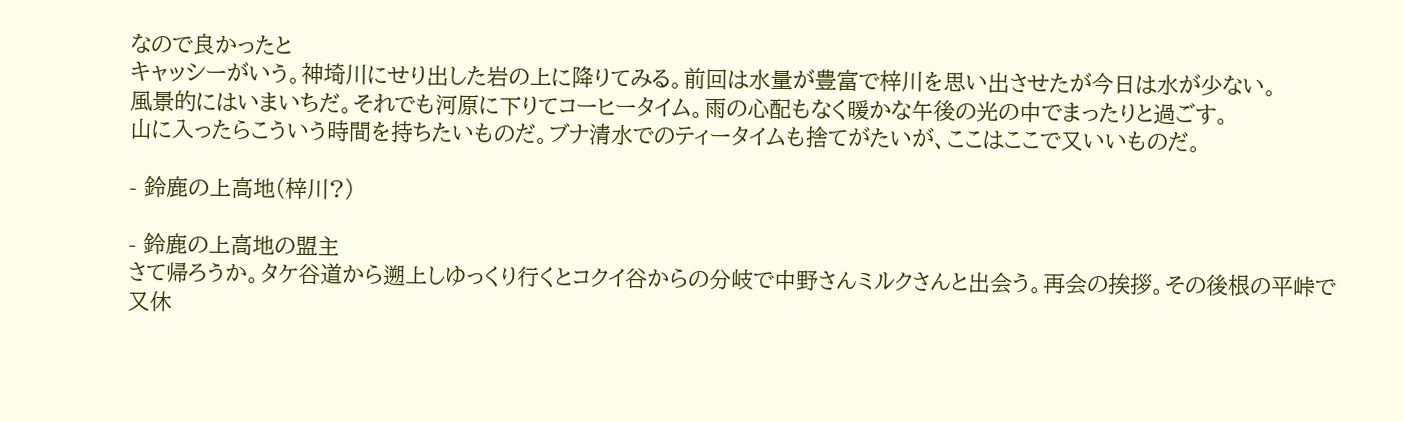なので良かったと
キャッシーがいう。神埼川にせり出した岩の上に降りてみる。前回は水量が豊富で梓川を思い出させたが今日は水が少ない。
風景的にはいまいちだ。それでも河原に下りてコーヒータイム。雨の心配もなく暖かな午後の光の中でまったりと過ごす。
山に入ったらこういう時間を持ちたいものだ。ブナ清水でのティータイムも捨てがたいが、ここはここで又いいものだ。

- 鈴鹿の上高地(梓川?)

- 鈴鹿の上高地の盟主
さて帰ろうか。タケ谷道から遡上しゆっくり行くとコクイ谷からの分岐で中野さんミルクさんと出会う。再会の挨拶。その後根の平峠で
又休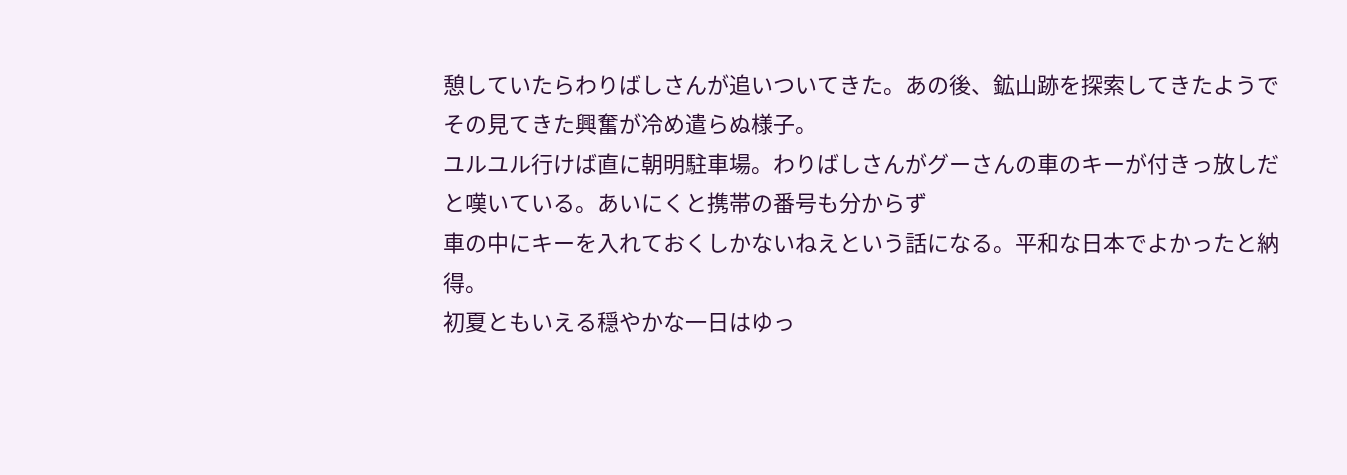憩していたらわりばしさんが追いついてきた。あの後、鉱山跡を探索してきたようでその見てきた興奮が冷め遣らぬ様子。
ユルユル行けば直に朝明駐車場。わりばしさんがグーさんの車のキーが付きっ放しだと嘆いている。あいにくと携帯の番号も分からず
車の中にキーを入れておくしかないねえという話になる。平和な日本でよかったと納得。
初夏ともいえる穏やかな一日はゆっ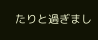たりと過ぎまし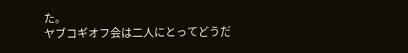た。
ヤブコギオフ会は二人にとってどうだ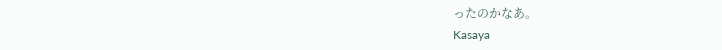ったのかなあ。
Kasaya